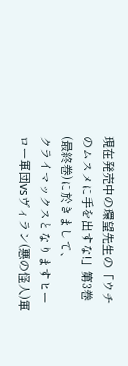現在発売中の環望先生の「ウチのムスメに手を出すな!」第3巻(最終巻)に於きまして、
クライマックスとなりますヒーロー軍団vsヴィラン(悪の怪人)軍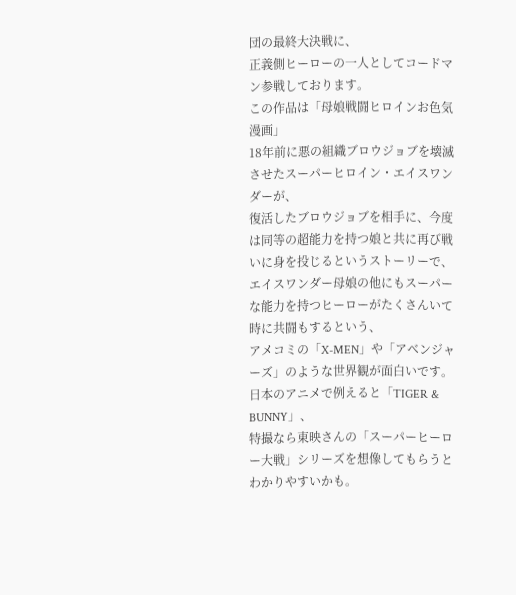団の最終大決戦に、
正義側ヒーローの一人としてコードマン参戦しております。
この作品は「母娘戦闘ヒロインお色気漫画」
18年前に悪の組織ブロウジョブを壊滅させたスーパーヒロイン・エイスワンダーが、
復活したブロウジョブを相手に、今度は同等の超能力を持つ娘と共に再び戦いに身を投じるというストーリーで、
エイスワンダー母娘の他にもスーパーな能力を持つヒーローがたくさんいて時に共闘もするという、
アメコミの「X-MEN」や「アベンジャーズ」のような世界観が面白いです。
日本のアニメで例えると「TIGER & BUNNY」、
特撮なら東映さんの「スーパーヒーロー大戦」シリーズを想像してもらうとわかりやすいかも。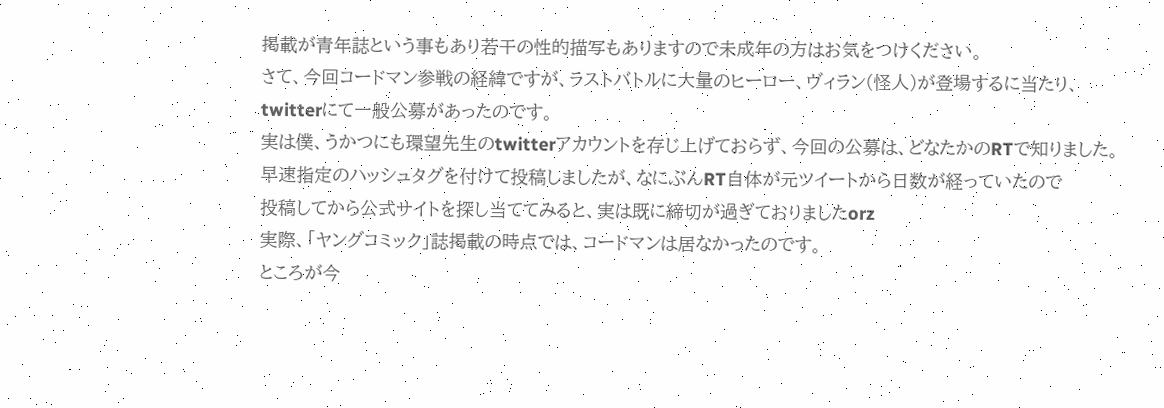掲載が青年誌という事もあり若干の性的描写もありますので未成年の方はお気をつけください。
さて、今回コードマン参戦の経緯ですが、ラストバトルに大量のヒーロー、ヴィラン(怪人)が登場するに当たり、
twitterにて一般公募があったのです。
実は僕、うかつにも環望先生のtwitterアカウントを存じ上げておらず、今回の公募は、どなたかのRTで知りました。
早速指定のハッシュタグを付けて投稿しましたが、なにぶんRT自体が元ツイートから日数が経っていたので
投稿してから公式サイトを探し当ててみると、実は既に締切が過ぎておりましたorz
実際、「ヤングコミック」誌掲載の時点では、コードマンは居なかったのです。
ところが今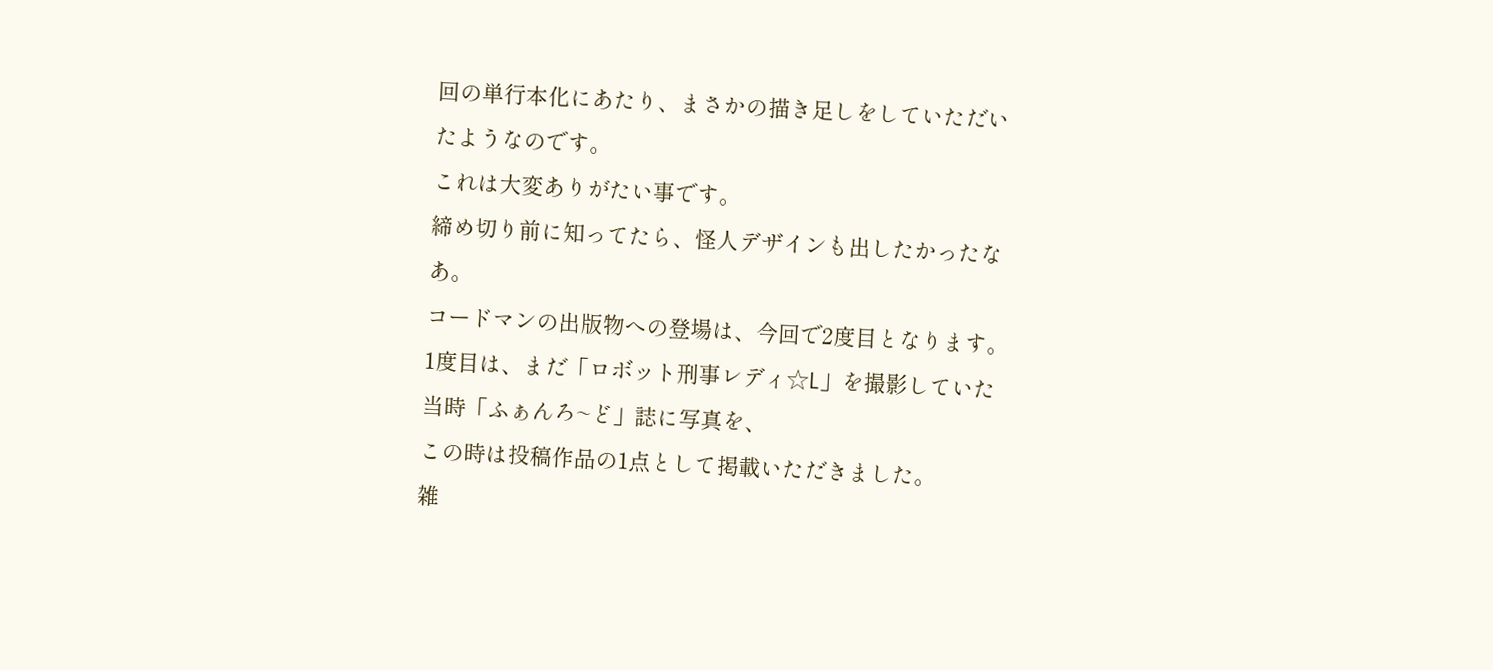回の単行本化にあたり、まさかの描き足しをしていただいたようなのです。
これは大変ありがたい事です。
締め切り前に知ってたら、怪人デザインも出したかったなあ。
コードマンの出版物への登場は、今回で2度目となります。
1度目は、まだ「ロボット刑事レディ☆L」を撮影していた当時「ふぁんろ~ど」誌に写真を、
この時は投稿作品の1点として掲載いただきました。
雑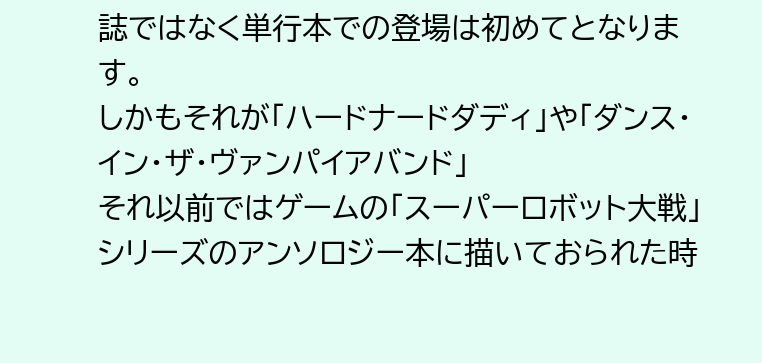誌ではなく単行本での登場は初めてとなります。
しかもそれが「ハードナードダディ」や「ダンス・イン・ザ・ヴァンパイアバンド」
それ以前ではゲームの「スーパーロボット大戦」シリーズのアンソロジー本に描いておられた時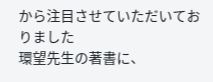から注目させていただいておりました
環望先生の著書に、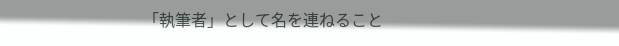「執筆者」として名を連ねること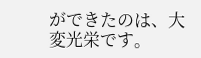ができたのは、大変光栄です。